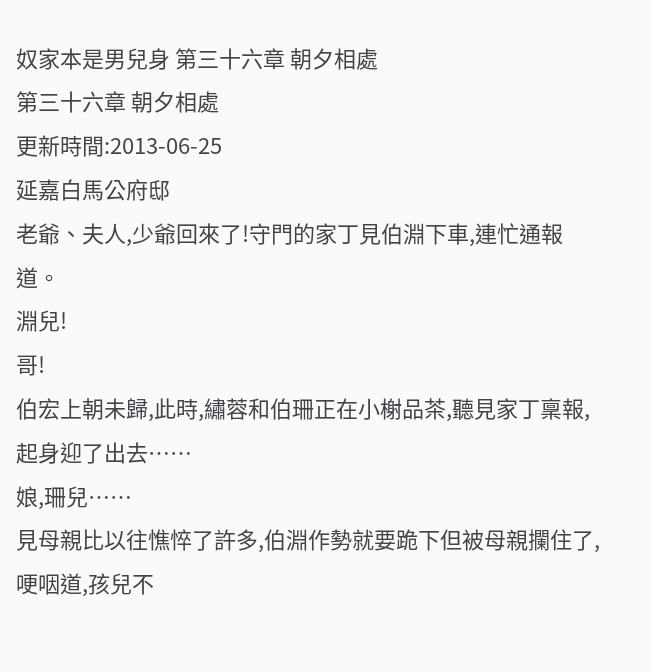奴家本是男兒身 第三十六章 朝夕相處
第三十六章 朝夕相處
更新時間:2013-06-25
延嘉白馬公府邸
老爺、夫人,少爺回來了!守門的家丁見伯淵下車,連忙通報道。
淵兒!
哥!
伯宏上朝未歸,此時,繡蓉和伯珊正在小榭品茶,聽見家丁稟報,起身迎了出去……
娘,珊兒……
見母親比以往憔悴了許多,伯淵作勢就要跪下但被母親攔住了,哽咽道,孩兒不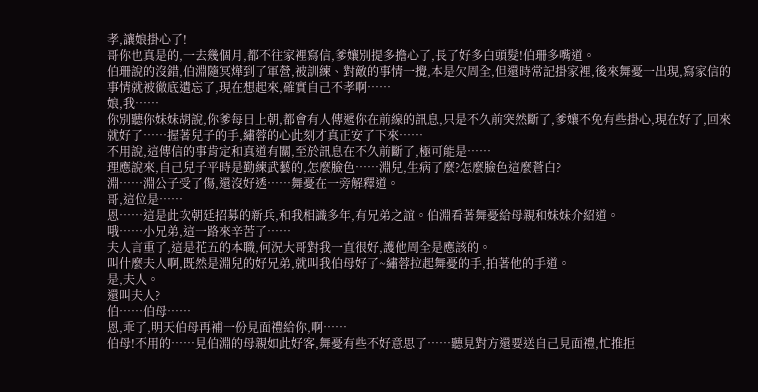孝,讓娘掛心了!
哥你也真是的,一去幾個月,都不往家裡寫信,爹孃別提多擔心了,長了好多白頭髮!伯珊多嘴道。
伯珊說的沒錯,伯淵隨冥燁到了軍營,被訓練、對敵的事情一攪,本是欠周全,但還時常記掛家裡,後來舞憂一出現,寫家信的事情就被徹底遺忘了,現在想起來,確實自己不孝啊……
娘,我……
你別聽你妹妹胡說,你爹每日上朝,都會有人傳遞你在前線的訊息,只是不久前突然斷了,爹孃不免有些掛心,現在好了,回來就好了……握著兒子的手,繡蓉的心此刻才真正安了下來……
不用說,這傳信的事肯定和真道有關,至於訊息在不久前斷了,極可能是……
理應說來,自己兒子平時是勤練武藝的,怎麼臉色……淵兒,生病了麼?怎麼臉色這麼蒼白?
淵……淵公子受了傷,還沒好透……舞憂在一旁解釋道。
哥,這位是……
恩……這是此次朝廷招募的新兵,和我相識多年,有兄弟之誼。伯淵看著舞憂給母親和妹妹介紹道。
哦……小兄弟,這一路來辛苦了……
夫人言重了,這是花五的本職,何況大哥對我一直很好,護他周全是應該的。
叫什麼夫人啊,既然是淵兒的好兄弟,就叫我伯母好了~繡蓉拉起舞憂的手,拍著他的手道。
是,夫人。
還叫夫人?
伯……伯母……
恩,乖了,明天伯母再補一份見面禮給你,啊……
伯母!不用的……見伯淵的母親如此好客,舞憂有些不好意思了……聽見對方還要送自己見面禮,忙推拒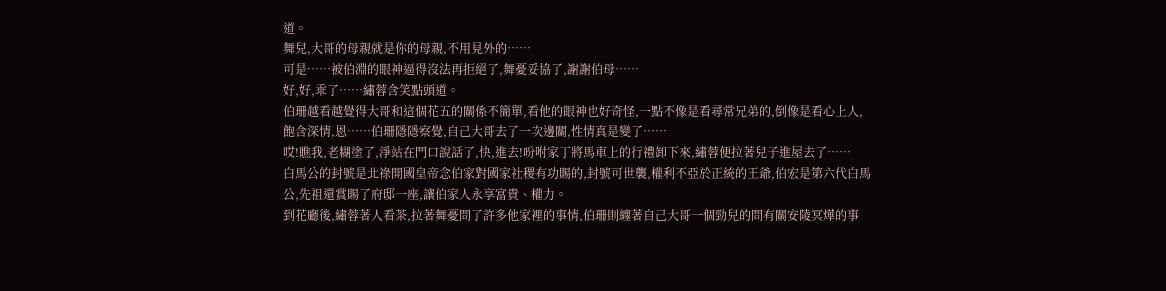道。
舞兒,大哥的母親就是你的母親,不用見外的……
可是……被伯淵的眼神逼得沒法再拒絕了,舞憂妥協了,謝謝伯母……
好,好,乖了……繡蓉含笑點頭道。
伯珊越看越覺得大哥和這個花五的關係不簡單,看他的眼神也好奇怪,一點不像是看尋常兄弟的,倒像是看心上人,飽含深情,恩……伯珊隱隱察覺,自己大哥去了一次邊關,性情真是變了……
哎!瞧我,老糊塗了,淨站在門口說話了,快,進去!吩咐家丁將馬車上的行禮卸下來,繡蓉便拉著兒子進屋去了……
白馬公的封號是北祿開國皇帝念伯家對國家社稷有功賜的,封號可世襲,權利不亞於正統的王爺,伯宏是第六代白馬公,先祖還賞賜了府邸一座,讓伯家人永享富貴、權力。
到花廳後,繡蓉著人看茶,拉著舞憂問了許多他家裡的事情,伯珊則纏著自己大哥一個勁兒的問有關安陵冥燁的事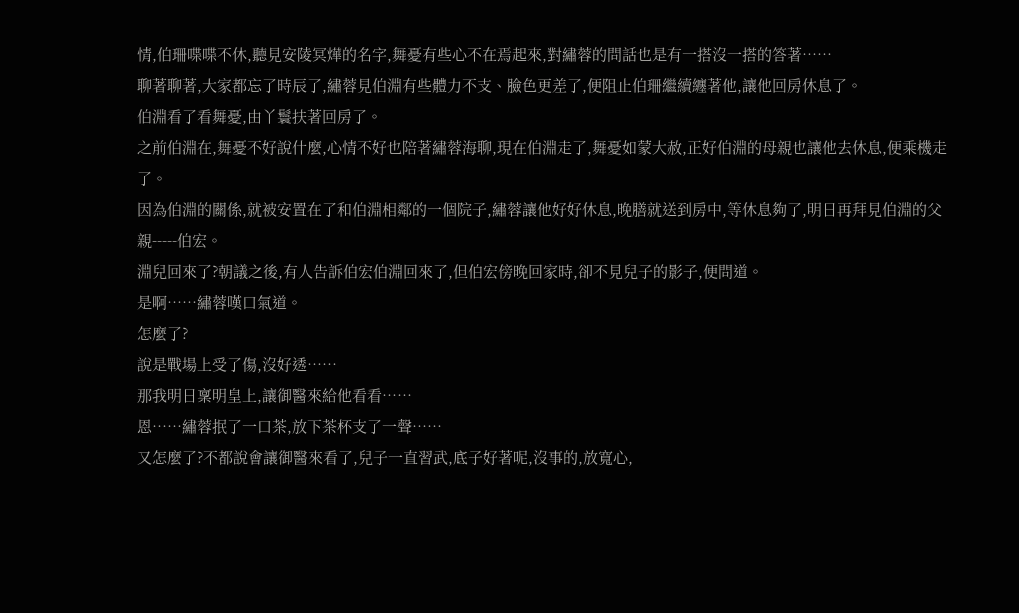情,伯珊喋喋不休,聽見安陵冥燁的名字,舞憂有些心不在焉起來,對繡蓉的問話也是有一搭沒一搭的答著……
聊著聊著,大家都忘了時辰了,繡蓉見伯淵有些體力不支、臉色更差了,便阻止伯珊繼續纏著他,讓他回房休息了。
伯淵看了看舞憂,由丫鬟扶著回房了。
之前伯淵在,舞憂不好說什麼,心情不好也陪著繡蓉海聊,現在伯淵走了,舞憂如蒙大赦,正好伯淵的母親也讓他去休息,便乘機走了。
因為伯淵的關係,就被安置在了和伯淵相鄰的一個院子,繡蓉讓他好好休息,晚膳就送到房中,等休息夠了,明日再拜見伯淵的父親-----伯宏。
淵兒回來了?朝議之後,有人告訴伯宏伯淵回來了,但伯宏傍晚回家時,卻不見兒子的影子,便問道。
是啊……繡蓉嘆口氣道。
怎麼了?
說是戰場上受了傷,沒好透……
那我明日稟明皇上,讓御醫來給他看看……
恩……繡蓉抿了一口茶,放下茶杯支了一聲……
又怎麼了?不都說會讓御醫來看了,兒子一直習武,底子好著呢,沒事的,放寬心,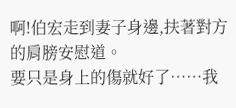啊!伯宏走到妻子身邊,扶著對方的肩膀安慰道。
要只是身上的傷就好了……我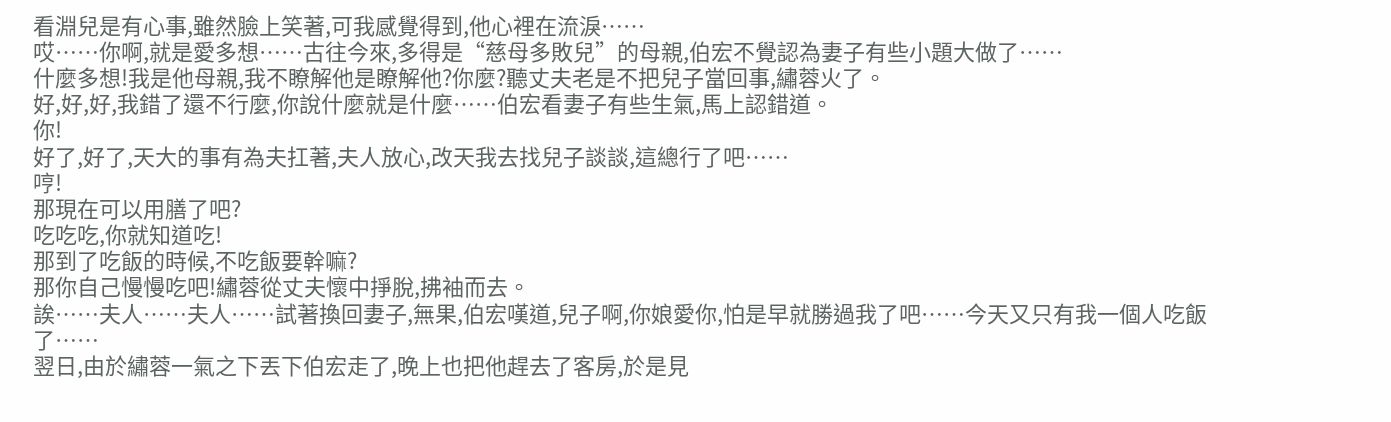看淵兒是有心事,雖然臉上笑著,可我感覺得到,他心裡在流淚……
哎……你啊,就是愛多想……古往今來,多得是“慈母多敗兒”的母親,伯宏不覺認為妻子有些小題大做了……
什麼多想!我是他母親,我不瞭解他是瞭解他?你麼?聽丈夫老是不把兒子當回事,繡蓉火了。
好,好,好,我錯了還不行麼,你說什麼就是什麼……伯宏看妻子有些生氣,馬上認錯道。
你!
好了,好了,天大的事有為夫扛著,夫人放心,改天我去找兒子談談,這總行了吧……
哼!
那現在可以用膳了吧?
吃吃吃,你就知道吃!
那到了吃飯的時候,不吃飯要幹嘛?
那你自己慢慢吃吧!繡蓉從丈夫懷中掙脫,拂袖而去。
誒……夫人……夫人……試著換回妻子,無果,伯宏嘆道,兒子啊,你娘愛你,怕是早就勝過我了吧……今天又只有我一個人吃飯了……
翌日,由於繡蓉一氣之下丟下伯宏走了,晚上也把他趕去了客房,於是見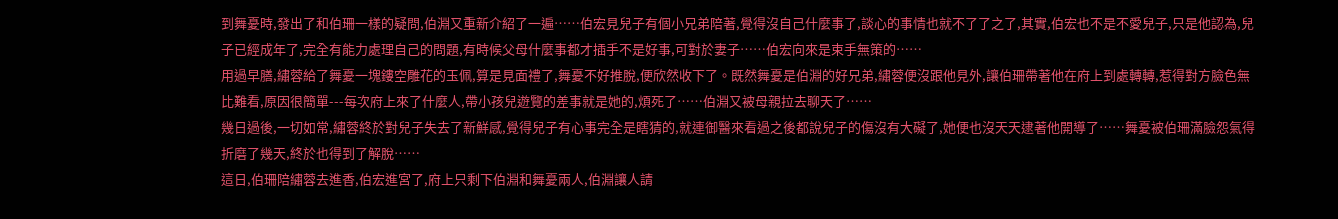到舞憂時,發出了和伯珊一樣的疑問,伯淵又重新介紹了一遍……伯宏見兒子有個小兄弟陪著,覺得沒自己什麼事了,談心的事情也就不了了之了,其實,伯宏也不是不愛兒子,只是他認為,兒子已經成年了,完全有能力處理自己的問題,有時候父母什麼事都才插手不是好事,可對於妻子……伯宏向來是束手無策的……
用過早膳,繡蓉給了舞憂一塊鏤空雕花的玉佩,算是見面禮了,舞憂不好推脫,便欣然收下了。既然舞憂是伯淵的好兄弟,繡蓉便沒跟他見外,讓伯珊帶著他在府上到處轉轉,惹得對方臉色無比難看,原因很簡單---每次府上來了什麼人,帶小孩兒遊覽的差事就是她的,煩死了……伯淵又被母親拉去聊天了……
幾日過後,一切如常,繡蓉終於對兒子失去了新鮮感,覺得兒子有心事完全是瞎猜的,就連御醫來看過之後都說兒子的傷沒有大礙了,她便也沒天天逮著他開導了……舞憂被伯珊滿臉怨氣得折磨了幾天,終於也得到了解脫……
這日,伯珊陪繡蓉去進香,伯宏進宮了,府上只剩下伯淵和舞憂兩人,伯淵讓人請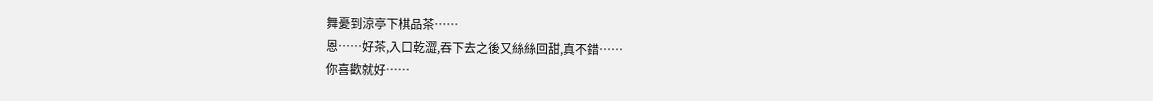舞憂到涼亭下棋品茶……
恩……好茶,入口乾澀,吞下去之後又絲絲回甜,真不錯……
你喜歡就好……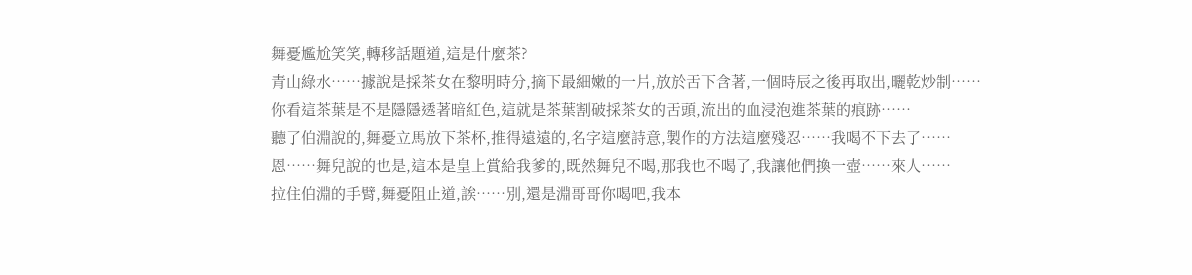舞憂尷尬笑笑,轉移話題道,這是什麼茶?
青山綠水……據說是採茶女在黎明時分,摘下最細嫩的一片,放於舌下含著,一個時辰之後再取出,曬乾炒制……你看這茶葉是不是隱隱透著暗紅色,這就是茶葉割破採茶女的舌頭,流出的血浸泡進茶葉的痕跡……
聽了伯淵說的,舞憂立馬放下茶杯,推得遠遠的,名字這麼詩意,製作的方法這麼殘忍……我喝不下去了……
恩……舞兒說的也是,這本是皇上賞給我爹的,既然舞兒不喝,那我也不喝了,我讓他們換一壺……來人……
拉住伯淵的手臂,舞憂阻止道,誒……別,還是淵哥哥你喝吧,我本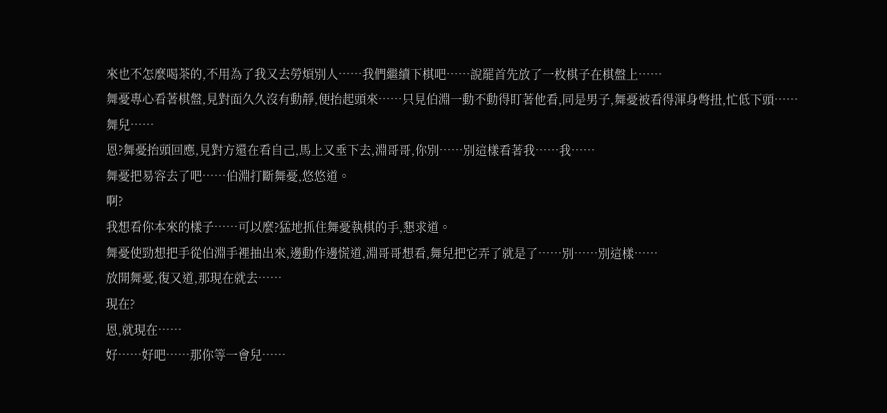來也不怎麼喝茶的,不用為了我又去勞煩別人……我們繼續下棋吧……說罷首先放了一枚棋子在棋盤上……
舞憂專心看著棋盤,見對面久久沒有動靜,便抬起頭來……只見伯淵一動不動得盯著他看,同是男子,舞憂被看得渾身彆扭,忙低下頭……
舞兒……
恩?舞憂抬頭回應,見對方還在看自己,馬上又垂下去,淵哥哥,你別……別這樣看著我……我……
舞憂把易容去了吧……伯淵打斷舞憂,悠悠道。
啊?
我想看你本來的樣子……可以麼?猛地抓住舞憂執棋的手,懇求道。
舞憂使勁想把手從伯淵手裡抽出來,邊動作邊慌道,淵哥哥想看,舞兒把它弄了就是了……別……別這樣……
放開舞憂,復又道,那現在就去……
現在?
恩,就現在……
好……好吧……那你等一會兒……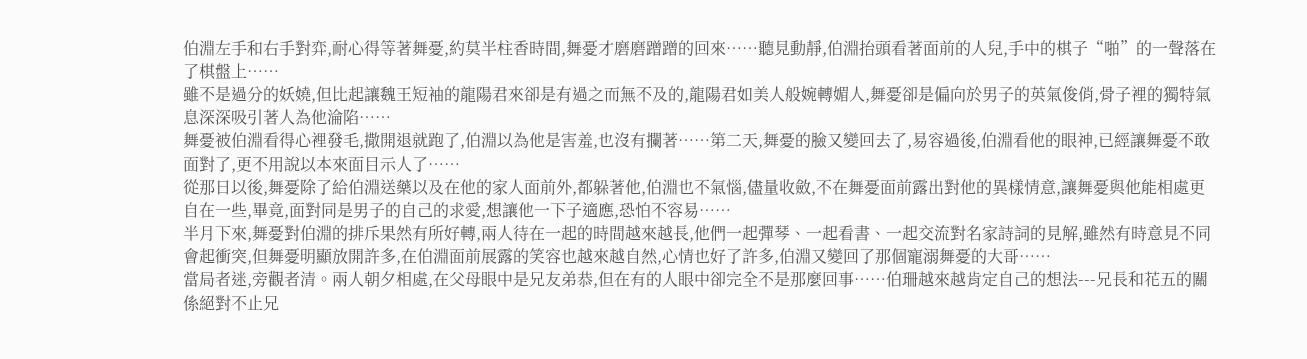伯淵左手和右手對弈,耐心得等著舞憂,約莫半柱香時間,舞憂才磨磨蹭蹭的回來……聽見動靜,伯淵抬頭看著面前的人兒,手中的棋子“啪”的一聲落在了棋盤上……
雖不是過分的妖嬈,但比起讓魏王短袖的龍陽君來卻是有過之而無不及的,龍陽君如美人般婉轉媚人,舞憂卻是偏向於男子的英氣俊俏,骨子裡的獨特氣息深深吸引著人為他淪陷……
舞憂被伯淵看得心裡發毛,撒開退就跑了,伯淵以為他是害羞,也沒有攔著……第二天,舞憂的臉又變回去了,易容過後,伯淵看他的眼神,已經讓舞憂不敢面對了,更不用說以本來面目示人了……
從那日以後,舞憂除了給伯淵送藥以及在他的家人面前外,都躲著他,伯淵也不氣惱,儘量收斂,不在舞憂面前露出對他的異樣情意,讓舞憂與他能相處更自在一些,畢竟,面對同是男子的自己的求愛,想讓他一下子適應,恐怕不容易……
半月下來,舞憂對伯淵的排斥果然有所好轉,兩人待在一起的時間越來越長,他們一起彈琴、一起看書、一起交流對名家詩詞的見解,雖然有時意見不同會起衝突,但舞憂明顯放開許多,在伯淵面前展露的笑容也越來越自然,心情也好了許多,伯淵又變回了那個寵溺舞憂的大哥……
當局者迷,旁觀者清。兩人朝夕相處,在父母眼中是兄友弟恭,但在有的人眼中卻完全不是那麼回事……伯珊越來越肯定自己的想法---兄長和花五的關係絕對不止兄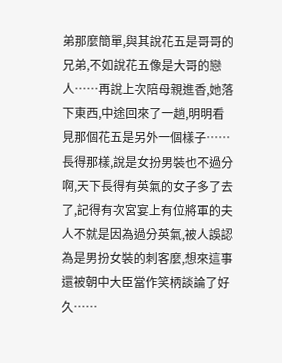弟那麼簡單,與其說花五是哥哥的兄弟,不如說花五像是大哥的戀人……再說上次陪母親進香,她落下東西,中途回來了一趟,明明看見那個花五是另外一個樣子……長得那樣,說是女扮男裝也不過分啊,天下長得有英氣的女子多了去了,記得有次宮宴上有位將軍的夫人不就是因為過分英氣,被人誤認為是男扮女裝的刺客麼,想來這事還被朝中大臣當作笑柄談論了好久……